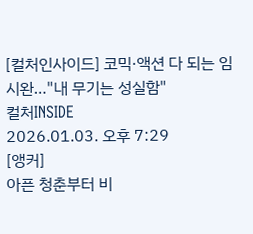[컬처인사이드] 코믹·액션 다 되는 임시완…"내 무기는 성실함"
컬처INSIDE
2026.01.03. 오후 7:29
[앵커]
아픈 청춘부터 비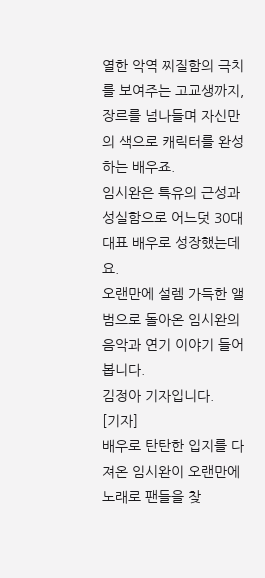열한 악역 찌질함의 극치를 보여주는 고교생까지, 장르를 넘나들며 자신만의 색으로 캐릭터를 완성하는 배우죠.
임시완은 특유의 근성과 성실함으로 어느덧 30대 대표 배우로 성장했는데요.
오랜만에 설렘 가득한 앨범으로 돌아온 임시완의 음악과 연기 이야기 들어봅니다.
김정아 기자입니다.
[기자]
배우로 탄탄한 입지를 다져온 임시완이 오랜만에 노래로 팬들을 찾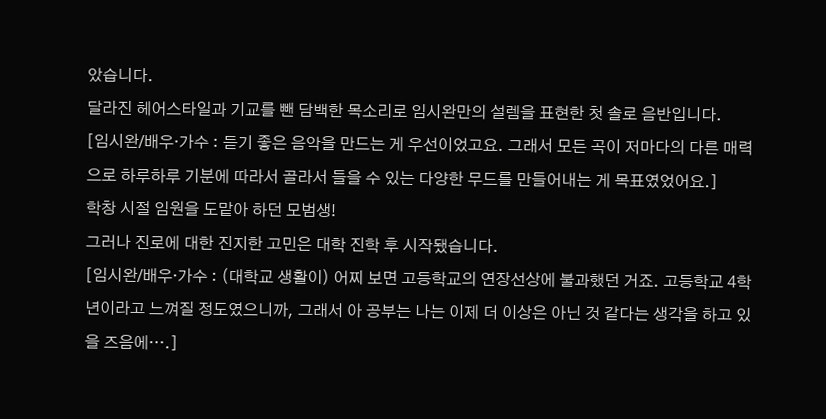았습니다.
달라진 헤어스타일과 기교를 뺀 담백한 목소리로 임시완만의 설렘을 표현한 첫 솔로 음반입니다.
[임시완/배우·가수 : 듣기 좋은 음악을 만드는 게 우선이었고요. 그래서 모든 곡이 저마다의 다른 매력으로 하루하루 기분에 따라서 골라서 들을 수 있는 다양한 무드를 만들어내는 게 목표였었어요.]
학창 시절 임원을 도맡아 하던 모범생!
그러나 진로에 대한 진지한 고민은 대학 진학 후 시작됐습니다.
[임시완/배우·가수 : (대학교 생활이) 어찌 보면 고등학교의 연장선상에 불과했던 거죠. 고등학교 4학년이라고 느껴질 정도였으니까, 그래서 아 공부는 나는 이제 더 이상은 아닌 것 같다는 생각을 하고 있을 즈음에….]